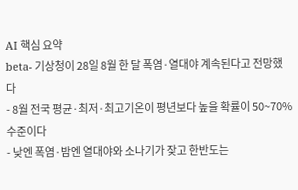AI 핵심 요약
beta- 기상청이 28일 8월 한 달 폭염·열대야 계속된다고 전망했다
- 8월 전국 평균·최저·최고기온이 평년보다 높을 확률이 50~70% 수준이다
- 낮엔 폭염·밤엔 열대야와 소나기가 잦고 한반도는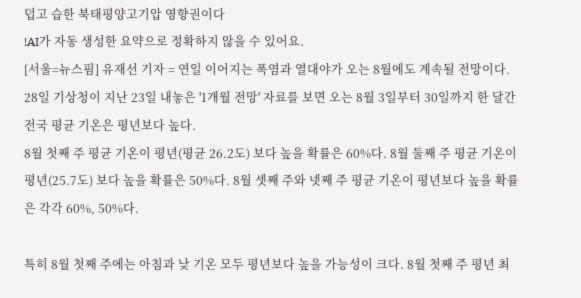덥고 습한 북태평양고기압 영향권이다
!AI가 자동 생성한 요약으로 정확하지 않을 수 있어요.
[서울=뉴스핌] 유재선 기자 = 연일 이어지는 폭염과 열대야가 오는 8월에도 계속될 전망이다.
28일 기상청이 지난 23일 내놓은 '1개월 전망' 자료를 보면 오는 8월 3일부터 30일까지 한 달간 전국 평균 기온은 평년보다 높다.
8월 첫째 주 평균 기온이 평년(평균 26.2도) 보다 높을 확률은 60%다. 8월 둘째 주 평균 기온이 평년(25.7도) 보다 높을 확률은 50%다. 8월 셋째 주와 넷째 주 평균 기온이 평년보다 높을 확률은 각각 60%, 50%다.

특히 8월 첫째 주에는 아침과 낮 기온 모두 평년보다 높을 가능성이 크다. 8월 첫째 주 평년 최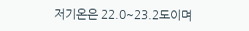저기온은 22.0~23.2도이며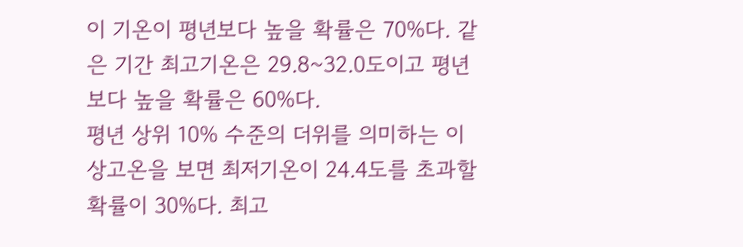이 기온이 평년보다 높을 확률은 70%다. 같은 기간 최고기온은 29.8~32.0도이고 평년보다 높을 확률은 60%다.
평년 상위 10% 수준의 더위를 의미하는 이상고온을 보면 최저기온이 24.4도를 초과할 확률이 30%다. 최고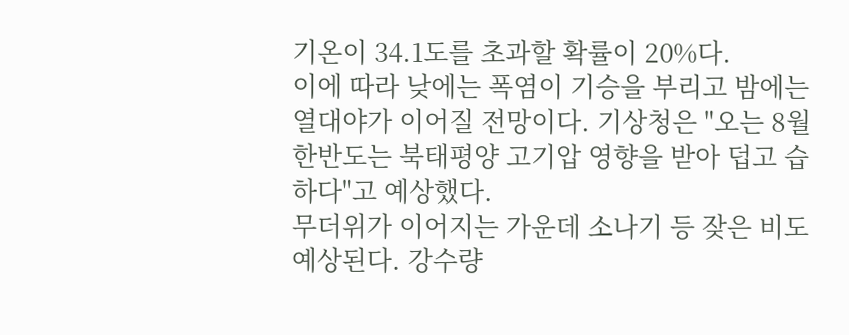기온이 34.1도를 초과할 확률이 20%다.
이에 따라 낮에는 폭염이 기승을 부리고 밤에는 열대야가 이어질 전망이다. 기상청은 "오는 8월 한반도는 북태평양 고기압 영향을 받아 덥고 습하다"고 예상했다.
무더위가 이어지는 가운데 소나기 등 잦은 비도 예상된다. 강수량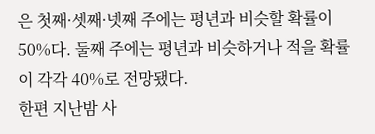은 첫째·셋째·넷째 주에는 평년과 비슷할 확률이 50%다. 둘째 주에는 평년과 비슷하거나 적을 확률이 각각 40%로 전망됐다.
한편 지난밤 사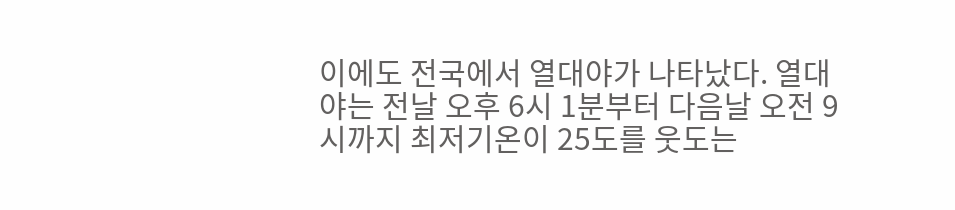이에도 전국에서 열대야가 나타났다. 열대야는 전날 오후 6시 1분부터 다음날 오전 9시까지 최저기온이 25도를 웃도는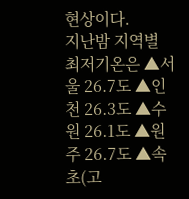현상이다.
지난밤 지역별 최저기온은 ▲서울 26.7도 ▲인천 26.3도 ▲수원 26.1도 ▲원주 26.7도 ▲속초(고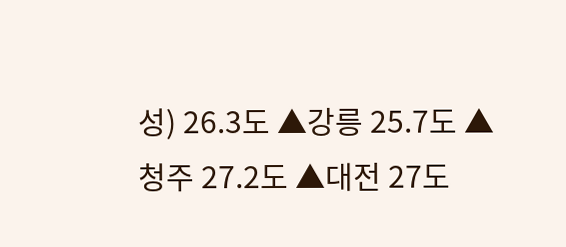성) 26.3도 ▲강릉 25.7도 ▲청주 27.2도 ▲대전 27도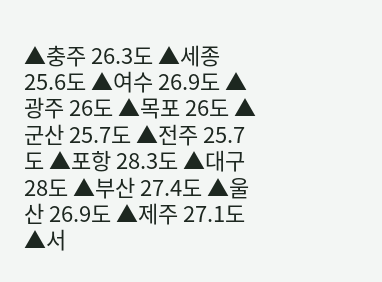▲충주 26.3도 ▲세종 25.6도 ▲여수 26.9도 ▲광주 26도 ▲목포 26도 ▲군산 25.7도 ▲전주 25.7도 ▲포항 28.3도 ▲대구 28도 ▲부산 27.4도 ▲울산 26.9도 ▲제주 27.1도 ▲서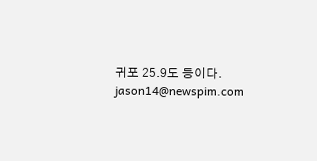귀포 25.9도 등이다.
jason14@newspim.com